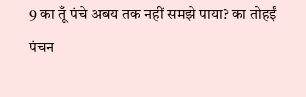9 का तूँ पंचे अबय तक नहीं समझे पाया? का तोहईं पंचन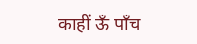काहीं ऊँ पाँच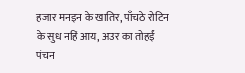हजार मनइन के खातिर, पाँचठे रोटिन के सुध नहिं आय, अउर का तोहईं पंचन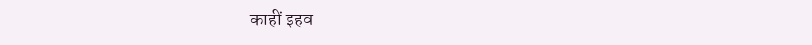काहीं इहव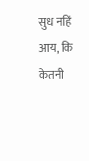सुध नहिं आय, कि केतनी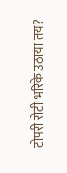टोपरी रोटी भरिके उठाया तय?